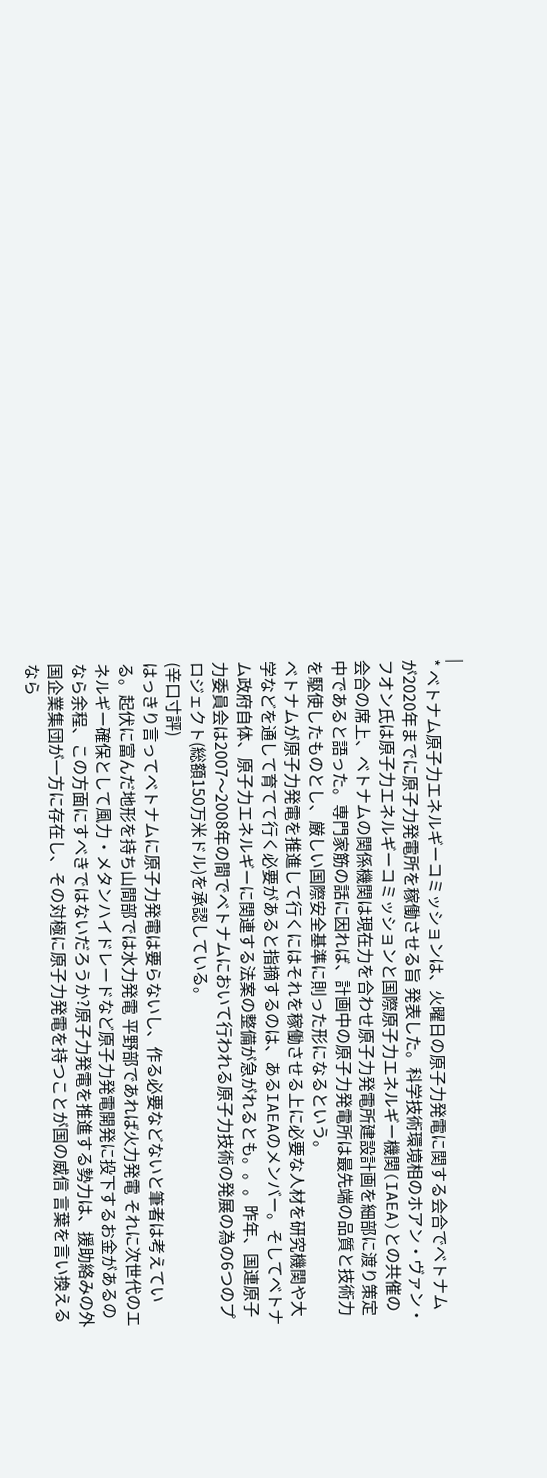|
* ベトナム原子力エネルギーコミッションは、火曜日の原子力発電に関する会合でベトナムが2020年までに原子力発電所を稼働させる旨 発表した。科学技術環境相のホアン・ヴァン・フオン氏は原子力エネルギーコミッションと国際原子力エネルギー機関(IAEA)との共催の会合の席上、ベトナムの関係機関は現在力を合わせ原子力発電所建設計画を細部に渡り策定中であると語った。専門家筋の話に因れば、計画中の原子力発電所は最先端の品質と技術力を駆使したものとし、厳しい国際安全基準に則った形になるという。
ベトナムが原子力発電を推進して行くにはそれを稼働させる上に必要な人材を研究機関や大学などを通して育てて行く必要があると指摘するのは、あるIAEAのメンバー。そしてベトナム政府自体、原子力エネルギーに関連する法案の整備が急がれるとも。。。昨年、国連原子力委員会は2007〜2008年の間でベトナムにおいて行われる原子力技術の発展の為の6つのプロジェクト(総額150万米ドル)を承認している。
(辛口寸評)
はっきり言ってベトナムに原子力発電は要らないし、作る必要などないと筆者は考えている。起伏に富んだ地形を持ち山間部では水力発電 平野部であれば火力発電 それに次世代のエネルギー確保として風力・メタンハイドレードなど原子力発電開発に投下するお金があるのなら余程、この方面にすべきではないだろうか?原子力発電を推進する勢力は、援助絡みの外国企業集団が一方に存在し、その対極に原子力発電を持つことが国の威信 言葉を言い換えるなら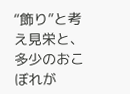“飾り”と考え見栄と、多少のおこぼれが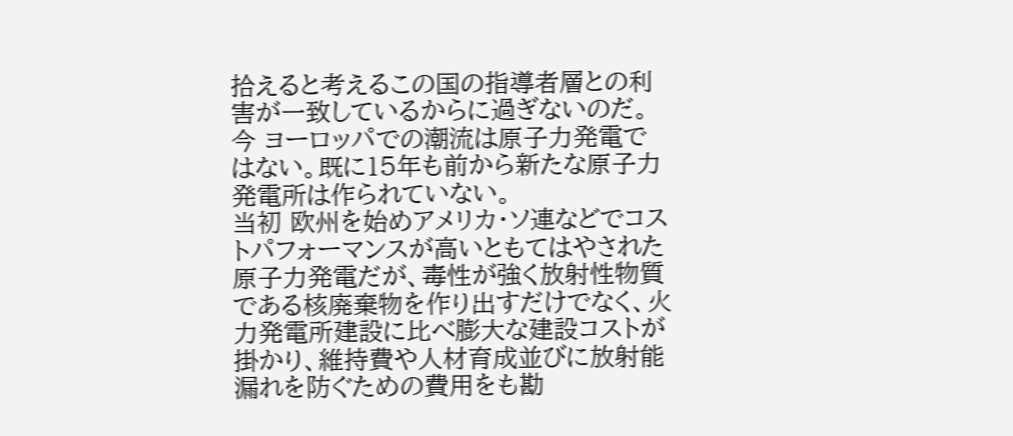拾えると考えるこの国の指導者層との利害が一致しているからに過ぎないのだ。今 ヨーロッパでの潮流は原子力発電ではない。既に15年も前から新たな原子力発電所は作られていない。
当初 欧州を始めアメリカ・ソ連などでコストパフォーマンスが高いともてはやされた原子力発電だが、毒性が強く放射性物質である核廃棄物を作り出すだけでなく、火力発電所建設に比べ膨大な建設コストが掛かり、維持費や人材育成並びに放射能漏れを防ぐための費用をも勘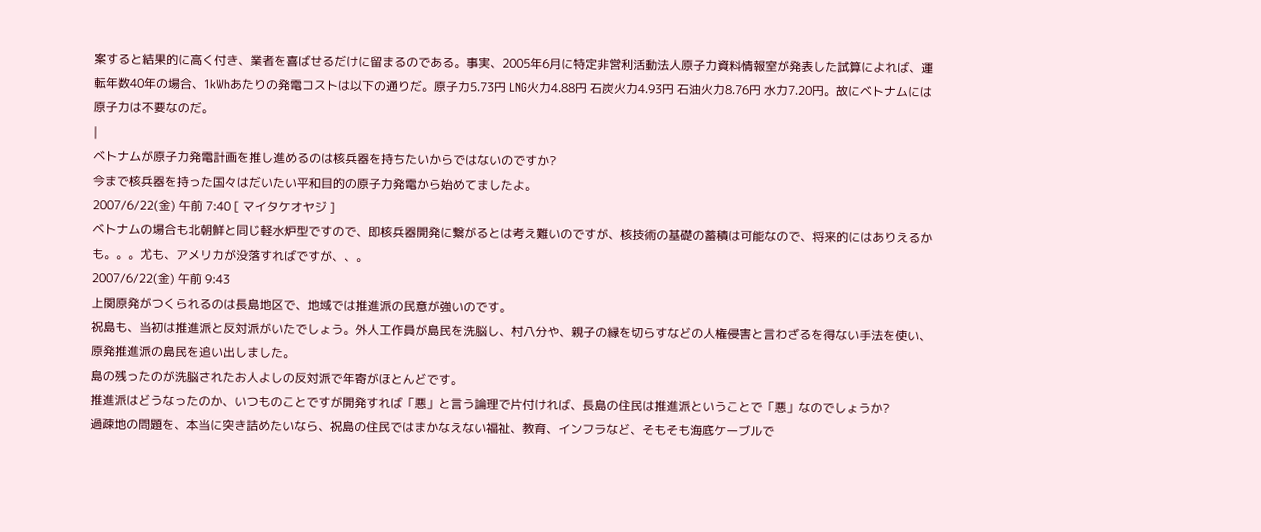案すると結果的に高く付き、業者を喜ばせるだけに留まるのである。事実、2005年6月に特定非営利活動法人原子力資料情報室が発表した試算によれば、運転年数40年の場合、1kWhあたりの発電コストは以下の通りだ。原子力5.73円 LNG火力4.88円 石炭火力4.93円 石油火力8.76円 水力7.20円。故にベトナムには原子力は不要なのだ。
|
ベトナムが原子力発電計画を推し進めるのは核兵器を持ちたいからではないのですか?
今まで核兵器を持った国々はだいたい平和目的の原子力発電から始めてましたよ。
2007/6/22(金) 午前 7:40 [ マイタケオヤジ ]
ベトナムの場合も北朝鮮と同じ軽水炉型ですので、即核兵器開発に繋がるとは考え難いのですが、核技術の基礎の蓄積は可能なので、将来的にはありえるかも。。。尤も、アメリカが没落すればですが、、。
2007/6/22(金) 午前 9:43
上関原発がつくられるのは長島地区で、地域では推進派の民意が強いのです。
祝島も、当初は推進派と反対派がいたでしょう。外人工作員が島民を洗脳し、村八分や、親子の縁を切らすなどの人権侵害と言わざるを得ない手法を使い、原発推進派の島民を追い出しました。
島の残ったのが洗脳されたお人よしの反対派で年寄がほとんどです。
推進派はどうなったのか、いつものことですが開発すれば「悪」と言う論理で片付ければ、長島の住民は推進派ということで「悪」なのでしょうか?
過疎地の問題を、本当に突き詰めたいなら、祝島の住民ではまかなえない福祉、教育、インフラなど、そもそも海底ケーブルで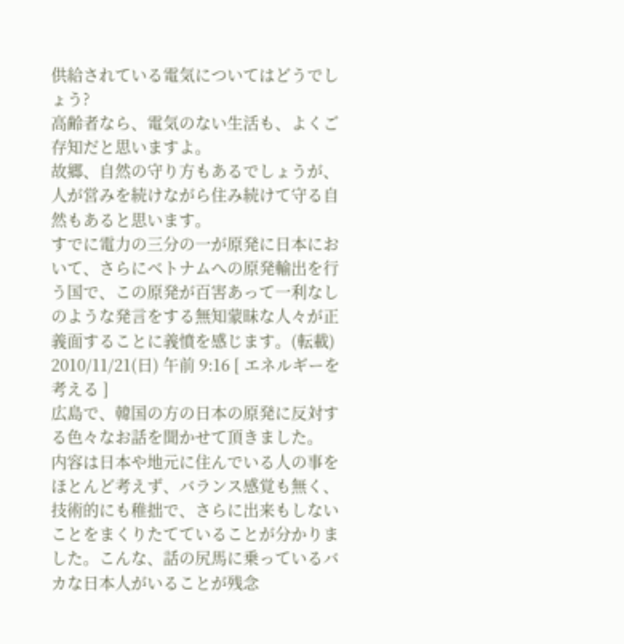供給されている電気についてはどうでしょう?
高齢者なら、電気のない生活も、よくご存知だと思いますよ。
故郷、自然の守り方もあるでしょうが、人が営みを続けながら住み続けて守る自然もあると思います。
すでに電力の三分の一が原発に日本において、さらにベトナムへの原発輸出を行う国で、この原発が百害あって一利なしのような発言をする無知蒙昧な人々が正義面することに義憤を感じます。(転載)
2010/11/21(日) 午前 9:16 [ エネルギーを考える ]
広島で、韓国の方の日本の原発に反対する色々なお話を聞かせて頂きました。
内容は日本や地元に住んでいる人の事をほとんど考えず、バランス感覚も無く、技術的にも稚拙で、さらに出来もしないことをまくりたてていることが分かりました。こんな、話の尻馬に乗っているバカな日本人がいることが残念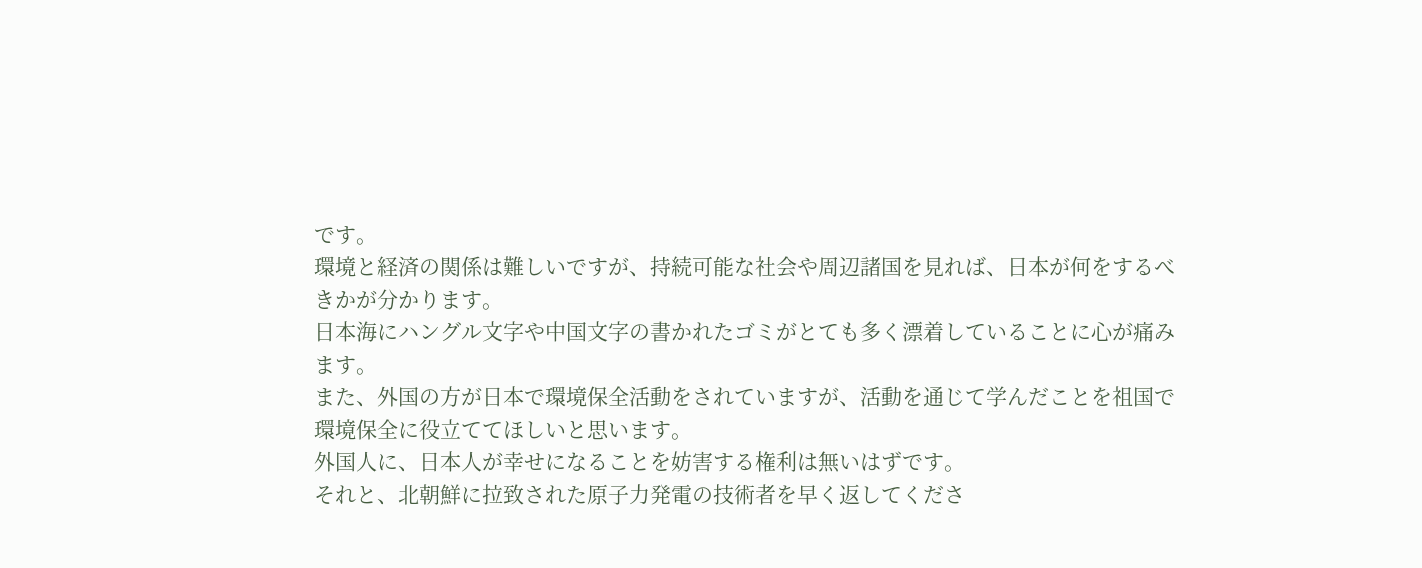です。
環境と経済の関係は難しいですが、持続可能な社会や周辺諸国を見れば、日本が何をするべきかが分かります。
日本海にハングル文字や中国文字の書かれたゴミがとても多く漂着していることに心が痛みます。
また、外国の方が日本で環境保全活動をされていますが、活動を通じて学んだことを祖国で環境保全に役立ててほしいと思います。
外国人に、日本人が幸せになることを妨害する権利は無いはずです。
それと、北朝鮮に拉致された原子力発電の技術者を早く返してくださ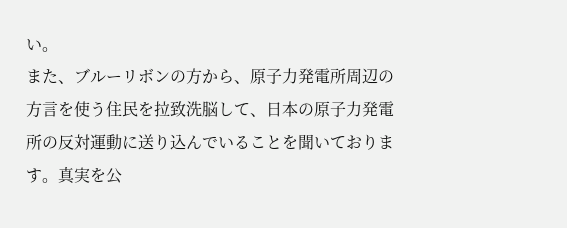い。
また、ブルーリボンの方から、原子力発電所周辺の方言を使う住民を拉致洗脳して、日本の原子力発電所の反対運動に送り込んでいることを聞いております。真実を公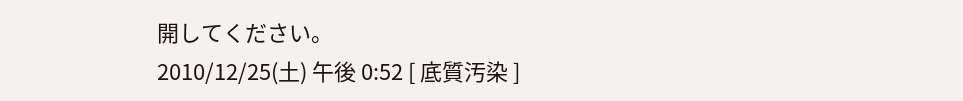開してください。
2010/12/25(土) 午後 0:52 [ 底質汚染 ]